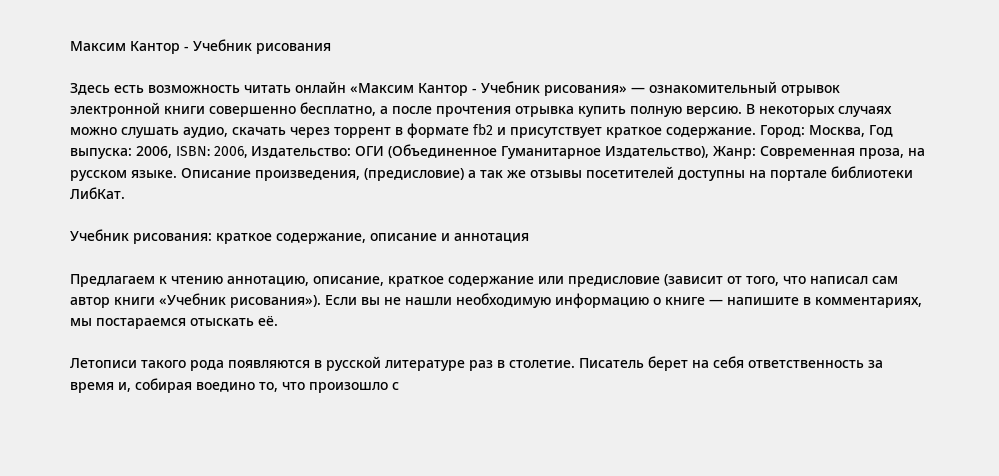Максим Кантор - Учебник рисования

Здесь есть возможность читать онлайн «Максим Кантор - Учебник рисования» — ознакомительный отрывок электронной книги совершенно бесплатно, а после прочтения отрывка купить полную версию. В некоторых случаях можно слушать аудио, скачать через торрент в формате fb2 и присутствует краткое содержание. Город: Москва, Год выпуска: 2006, ISBN: 2006, Издательство: ОГИ (Объединенное Гуманитарное Издательство), Жанр: Современная проза, на русском языке. Описание произведения, (предисловие) а так же отзывы посетителей доступны на портале библиотеки ЛибКат.

Учебник рисования: краткое содержание, описание и аннотация

Предлагаем к чтению аннотацию, описание, краткое содержание или предисловие (зависит от того, что написал сам автор книги «Учебник рисования»). Если вы не нашли необходимую информацию о книге — напишите в комментариях, мы постараемся отыскать её.

Летописи такого рода появляются в русской литературе раз в столетие. Писатель берет на себя ответственность за время и, собирая воедино то, что произошло с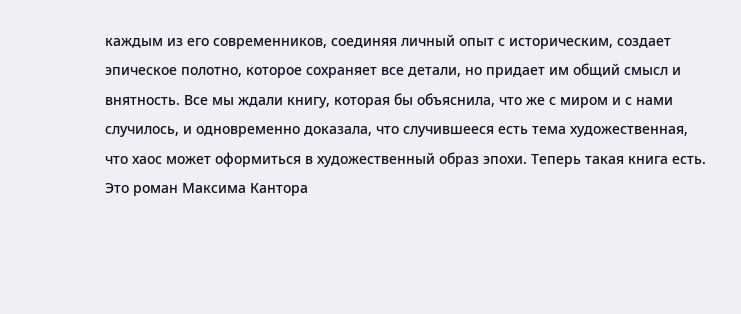каждым из его современников, соединяя личный опыт с историческим, создает эпическое полотно, которое сохраняет все детали, но придает им общий смысл и внятность. Все мы ждали книгу, которая бы объяснила, что же с миром и с нами случилось, и одновременно доказала, что случившееся есть тема художественная, что хаос может оформиться в художественный образ эпохи. Теперь такая книга есть. Это роман Максима Кантора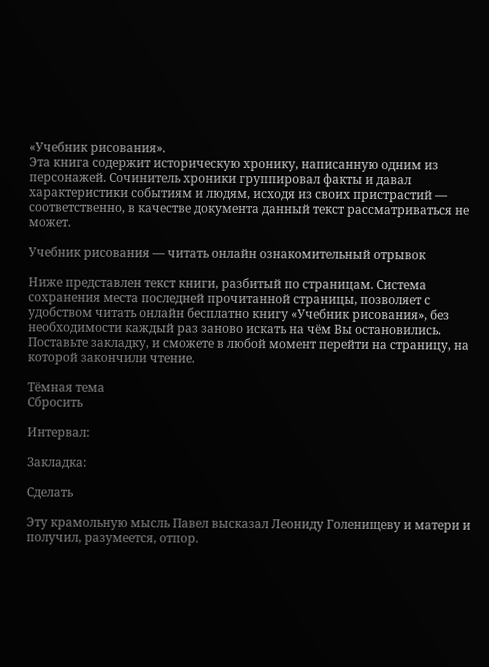«Учебник рисования».
Эта книга содержит историческую хронику, написанную одним из персонажей. Сочинитель хроники группировал факты и давал характеристики событиям и людям, исходя из своих пристрастий — соответственно, в качестве документа данный текст рассматриваться не может.

Учебник рисования — читать онлайн ознакомительный отрывок

Ниже представлен текст книги, разбитый по страницам. Система сохранения места последней прочитанной страницы, позволяет с удобством читать онлайн бесплатно книгу «Учебник рисования», без необходимости каждый раз заново искать на чём Вы остановились. Поставьте закладку, и сможете в любой момент перейти на страницу, на которой закончили чтение.

Тёмная тема
Сбросить

Интервал:

Закладка:

Сделать

Эту крамольную мысль Павел высказал Леониду Голенищеву и матери и получил, разумеется, отпор.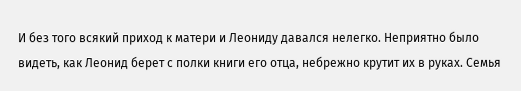И без того всякий приход к матери и Леониду давался нелегко. Неприятно было видеть, как Леонид берет с полки книги его отца, небрежно крутит их в руках. Семья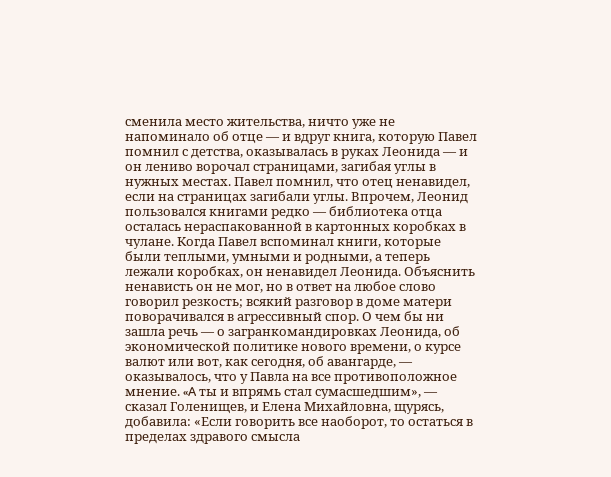сменила место жительства, ничто уже не напоминало об отце — и вдруг книга, которую Павел помнил с детства, оказывалась в руках Леонида — и он лениво ворочал страницами, загибая углы в нужных местах. Павел помнил, что отец ненавидел, если на страницах загибали углы. Впрочем, Леонид пользовался книгами редко — библиотека отца осталась нераспакованной в картонных коробках в чулане. Когда Павел вспоминал книги, которые были теплыми, умными и родными, а теперь лежали коробках, он ненавидел Леонида. Объяснить ненависть он не мог, но в ответ на любое слово говорил резкость; всякий разговор в доме матери поворачивался в агрессивный спор. О чем бы ни зашла речь — о загранкомандировках Леонида, об экономической политике нового времени, о курсе валют или вот, как сегодня, об авангарде, — оказывалось, что у Павла на все противоположное мнение. «A ты и впрямь стал сумасшедшим», — сказал Голенищев, и Елена Михайловна, щурясь, добавила: «Если говорить все наоборот, то остаться в пределах здравого смысла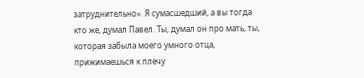затруднительно». Я сумасшедший, а вы тогда кто же, думал Павел. Ты, думал он про мать, ты, которая забыла моего умного отца, прижимаешься к плечу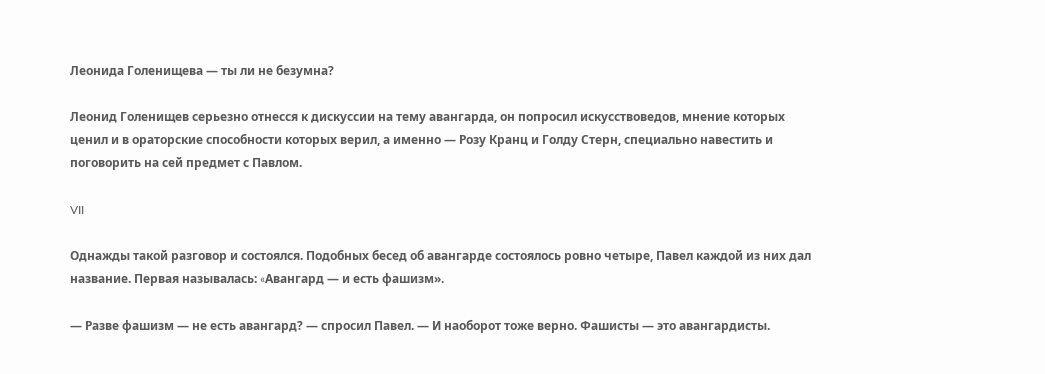Леонида Голенищева — ты ли не безумна?

Леонид Голенищев серьезно отнесся к дискуссии на тему авангарда, он попросил искусствоведов, мнение которых ценил и в ораторские способности которых верил, а именно — Розу Кранц и Голду Стерн, специально навестить и поговорить на сей предмет с Павлом.

VII

Однажды такой разговор и состоялся. Подобных бесед об авангарде состоялось ровно четыре, Павел каждой из них дал название. Первая называлась: «Aвaнгapд — и есть фашизм».

— Разве фашизм — не есть авангард? — спросил Павел. — И наоборот тоже верно. Фашисты — это авангардисты.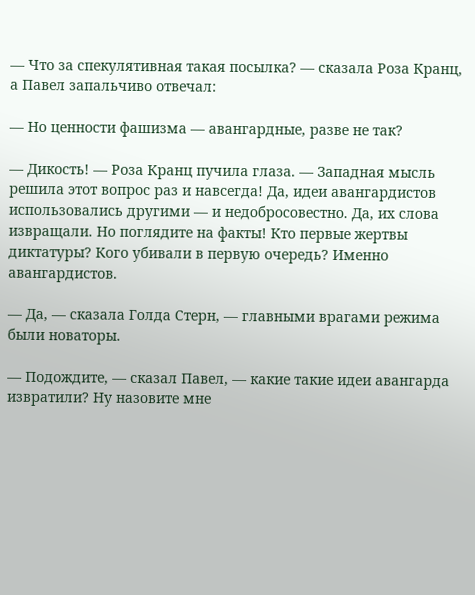— Что за спекулятивная такая посылка? — сказала Роза Кранц, а Павел запальчиво отвечал:

— Но ценности фашизма — авангардные, разве не так?

— Дикость! — Роза Кранц пучила глаза. — Западная мысль решила этот вопрос раз и навсегда! Да, идеи авангардистов использовались другими — и недобросовестно. Да, их слова извращали. Но поглядите на факты! Кто первые жертвы диктатуры? Кого убивали в первую очередь? Именно авангардистов.

— Да, — сказала Голда Стерн, — главными врагами режима были новаторы.

— Подождите, — сказал Павел, — какие такие идеи авангарда извратили? Ну назовите мне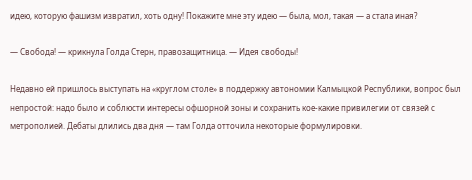идею, которую фашизм извратил, хоть одну! Покажите мне эту идею — была, мол, такая — а стала иная?

— Свобода! — крикнула Голда Стерн, правозащитница. — Идея свободы!

Недавно ей пришлось выступать на «круглом столе» в поддержку автономии Калмыцкой Республики, вопрос был непростой: надо было и соблюсти интересы офшорной зоны и сохранить кое-какие привилегии от связей с метрополией. Дебаты длились два дня — там Голда отточила некоторые формулировки.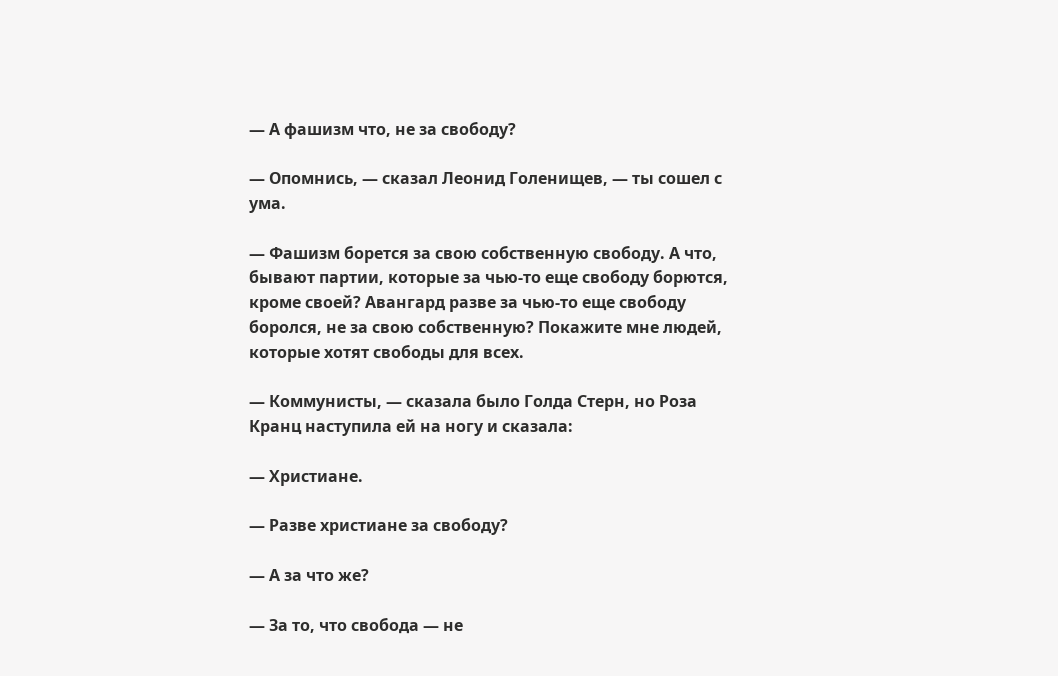— А фашизм что, не за свободу?

— Опомнись, — сказал Леонид Голенищев, — ты сошел с ума.

— Фашизм борется за свою собственную свободу. А что, бывают партии, которые за чью-то еще свободу борются, кроме своей? Авангард разве за чью-то еще свободу боролся, не за свою собственную? Покажите мне людей, которые хотят свободы для всех.

— Коммунисты, — сказала было Голда Стерн, но Роза Кранц наступила ей на ногу и сказала:

— Христиане.

— Разве христиане за свободу?

— А за что же?

— За то, что свобода — не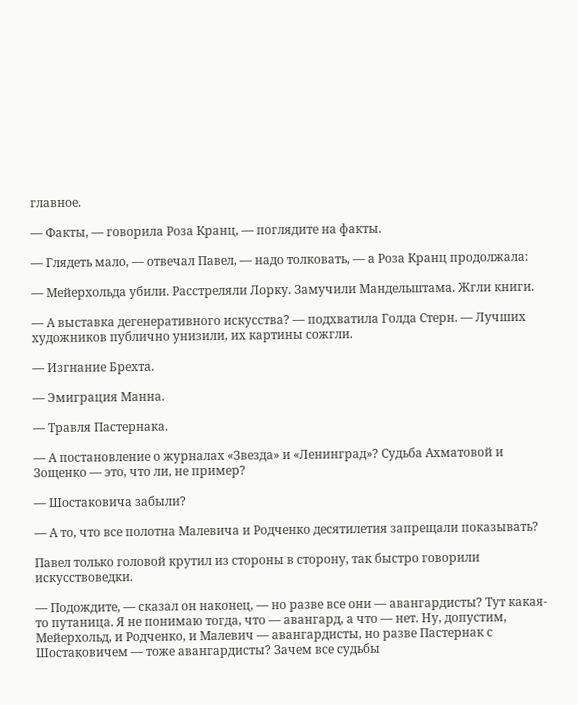главное.

— Факты, — говорила Роза Кранц, — поглядите на факты.

— Глядеть мало, — отвечал Павел, — надо толковать, — а Роза Кранц продолжала:

— Мейерхольда убили. Расстреляли Лорку. Замучили Мандельштама. Жгли книги.

— А выставка дегенеративного искусства? — подхватила Голда Стерн. — Лучших художников публично унизили, их картины сожгли.

— Изгнание Брехта.

— Эмиграция Манна.

— Травля Пастернака.

— А постановление о журналах «Звезда» и «Ленинград»? Судьба Ахматовой и Зощенко — это, что ли, не пример?

— Шостаковича забыли?

— А то, что все полотна Малевича и Родченко десятилетия запрещали показывать?

Павел только головой крутил из стороны в сторону, так быстро говорили искусствоведки.

— Подождите, — сказал он наконец, — но разве все они — авангардисты? Тут какая-то путаница. Я не понимаю тогда, что — авангард, а что — нет. Ну, допустим, Мейерхольд, и Родченко, и Малевич — авангардисты, но разве Пастернак с Шостаковичем — тоже авангардисты? Зачем все судьбы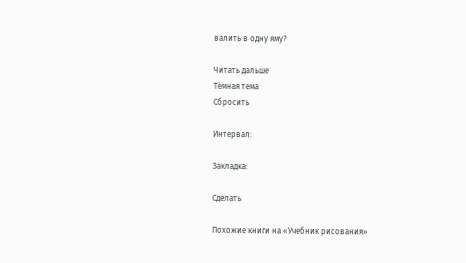валить в одну яму?

Читать дальше
Тёмная тема
Сбросить

Интервал:

Закладка:

Сделать

Похожие книги на «Учебник рисования»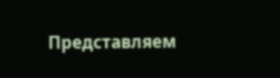Представляем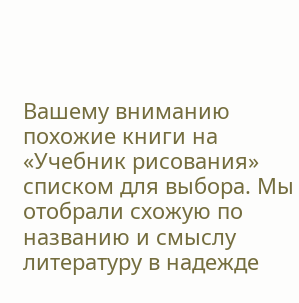Вашему вниманию похожие книги на «Учебник рисования» списком для выбора. Мы отобрали схожую по названию и смыслу литературу в надежде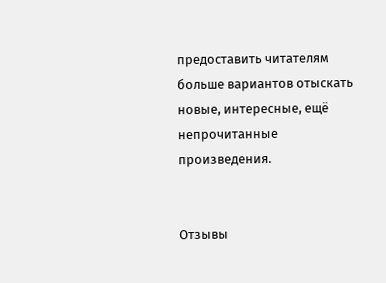предоставить читателям больше вариантов отыскать новые, интересные, ещё непрочитанные произведения.


Отзывы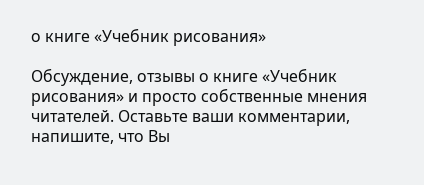о книге «Учебник рисования»

Обсуждение, отзывы о книге «Учебник рисования» и просто собственные мнения читателей. Оставьте ваши комментарии, напишите, что Вы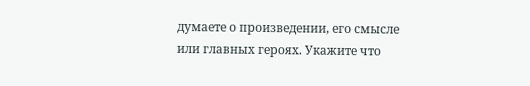думаете о произведении, его смысле или главных героях. Укажите что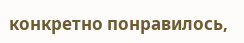конкретно понравилось,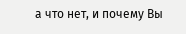а что нет, и почему Вы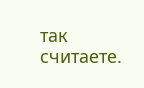так считаете.